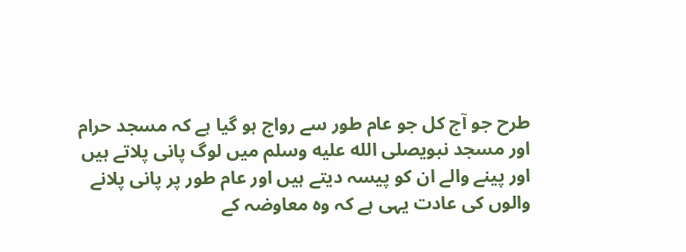طرح جو آج کل جو عام طور سے رواج ہو گیا ہے کہ مسجد حرام اور مسجد نبویصلى الله عليه وسلم میں لوگ پانی پلاتے ہیں اور پینے والے ان کو پیسہ دیتے ہیں اور عام طور پر پانی پلانے والوں کی عادت یہی ہے کہ وہ معاوضہ کے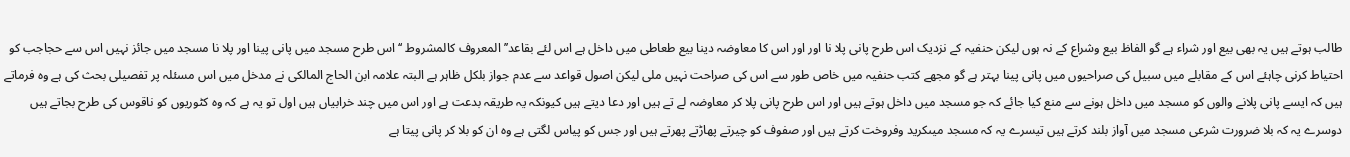طالب ہوتے ہیں یہ بھی بیع اور شراء ہے گو الفاظ بیع وشراع کے نہ ہوں لیکن حنفیہ کے نزدیک اس طرح پانی پلا نا اور اور اس کا معاوضہ دینا بیع طعاطی میں داخل ہے اس لئے بقاعد’’ المعروف کالمشروط ‘‘اس طرح مسجد میں پانی پینا اور پلا نا مسجد میں جائز نہیں اس سے حجاجب کو احتیاط کرنی چاہئے اس کے مقابلے میں سبیل کی صراحیوں میں پانی پینا بہتر ہے گو مجھے کتب حنفیہ میں خاص طور سے اس کی صراحت نہیں ملی لیکن اصول قواعد سے عدم جواز بلکل ظاہر ہے البتہ علامہ ابن الحاج المالکی نے مدخل میں اس مسئلہ پر تفصیلی بحث کی ہے وہ فرماتے ہیں کہ ایسے پانی پلانے والوں کو مسجد میں داخل ہونے سے منع کیا جائے کہ جو مسجد میں داخل ہوتے ہیں اور اس طرح پانی پلا کر معاوضہ لے تے ہیں اور دعا دیتے ہیں کیونکہ یہ طریقہ بدعت ہے اور اس میں چند خرابیاں ہیں اول تو یہ ہے کہ وہ کٹوریوں کو ناقوس کی طرح بجاتے ہیں دوسرے یہ کہ بلا ضرورت شرعی مسجد میں آواز بلند کرتے ہیں تیسرے یہ کہ مسجد میںکرید وفروخت کرتے ہیں اور صفوف کو چیرتے پھاڑتے پھرتے ہیں اور جس کو پیاس لگتی ہے وہ ان کو بلا کر پانی پیتا ہے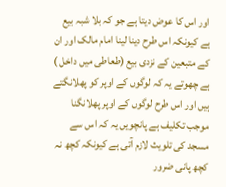اور اس کا عوض دیتا ہے جو کہ بلا شبہ بیع ہے کیونکہ اس طرح دینا لینا امام مالک اور ان کے متبعین کے نزدی بیع (طعاطی میں داخل ) ہے چھوتے یہ کہ لوگوں کے اوپر کو پھلانگتے ہیں اور اس طرح لوگوں کے اوپر پھلانگنا موجب تکلیف ہے پانچویں یہ کہ اس سے مسجد کی تلویث لازم آتی ہے کیونکہ کچھ نہ کچھ پانی ضرور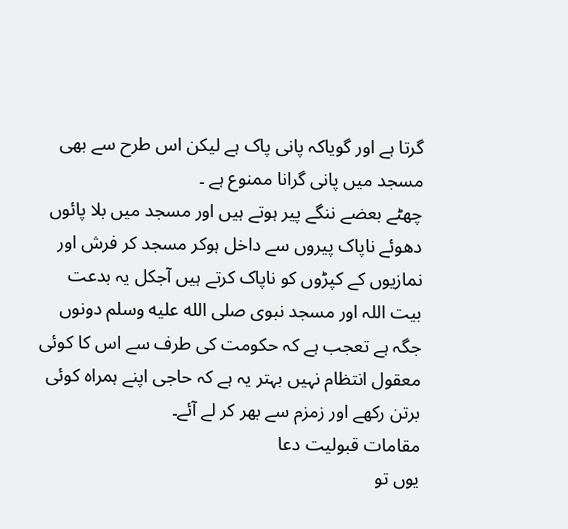گرتا ہے اور گویاکہ پانی پاک ہے لیکن اس طرح سے بھی مسجد میں پانی گرانا ممنوع ہے ۔
چھٹے بعضے ننگے پیر ہوتے ہیں اور مسجد میں بلا پائوں دھوئے ناپاک پیروں سے داخل ہوکر مسجد کر فرش اور نمازیوں کے کپڑوں کو ناپاک کرتے ہیں آجکل یہ بدعت بیت اللہ اور مسجد نبوی صلى الله عليه وسلم دونوں جگہ ہے تعجب ہے کہ حکومت کی طرف سے اس کا کوئی معقول انتظام نہیں بہتر یہ ہے کہ حاجی اپنے ہمراہ کوئی برتن رکھے اور زمزم سے بھر کر لے آئے۔
مقامات قبولیت دعا
یوں تو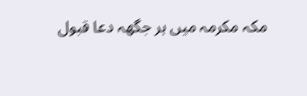مکہ مکرمہ میں ہر جگھہ دعا قبول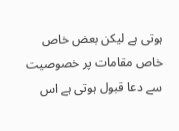ہوتی ہے لیکن بعض خاص خاص مقامات پر خصوصیت سے دعا قبول ہوتی ہے اس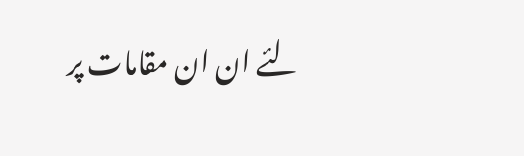لئے ان ان مقامات پر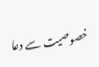خصوصیت سے دعا